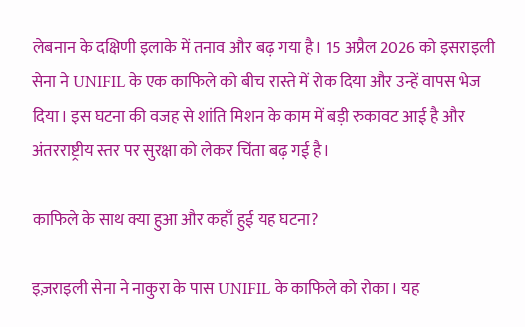लेबनान के दक्षिणी इलाके में तनाव और बढ़ गया है। 15 अप्रैल 2026 को इसराइली सेना ने UNIFIL के एक काफिले को बीच रास्ते में रोक दिया और उन्हें वापस भेज दिया। इस घटना की वजह से शांति मिशन के काम में बड़ी रुकावट आई है और अंतरराष्ट्रीय स्तर पर सुरक्षा को लेकर चिंता बढ़ गई है।

काफिले के साथ क्या हुआ और कहाँ हुई यह घटना?

इज़राइली सेना ने नाकुरा के पास UNIFIL के काफिले को रोका। यह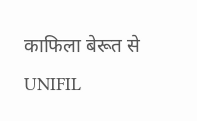काफिला बेरूत से UNIFIL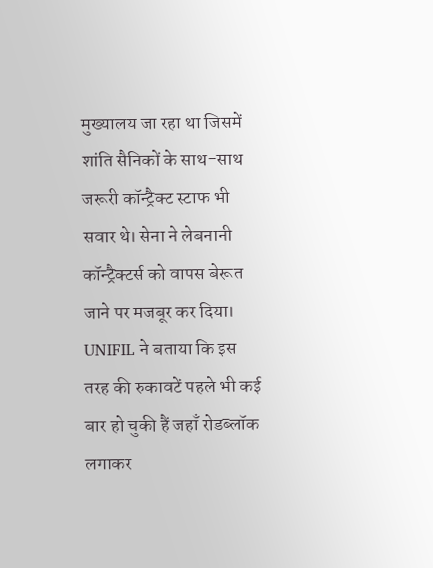मुख्यालय जा रहा था जिसमें शांति सैनिकों के साथ-साथ जरूरी कॉन्ट्रैक्ट स्टाफ भी सवार थे। सेना ने लेबनानी कॉन्ट्रैक्टर्स को वापस बेरूत जाने पर मजबूर कर दिया। UNIFIL ने बताया कि इस तरह की रुकावटें पहले भी कई बार हो चुकी हैं जहाँ रोडब्लॉक लगाकर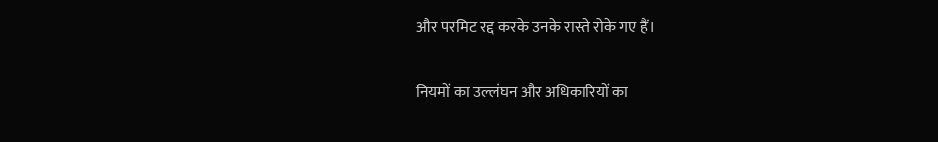और परमिट रद्द करके उनके रास्ते रोके गए हैं।

नियमों का उल्लंघन और अधिकारियों का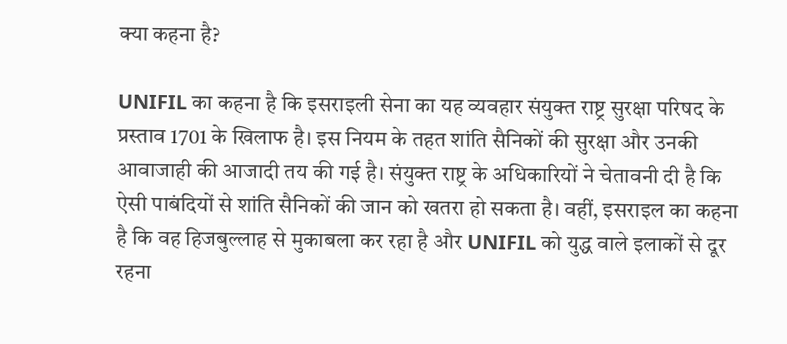क्या कहना है?

UNIFIL का कहना है कि इसराइली सेना का यह व्यवहार संयुक्त राष्ट्र सुरक्षा परिषद के प्रस्ताव 1701 के खिलाफ है। इस नियम के तहत शांति सैनिकों की सुरक्षा और उनकी आवाजाही की आजादी तय की गई है। संयुक्त राष्ट्र के अधिकारियों ने चेतावनी दी है कि ऐसी पाबंदियों से शांति सैनिकों की जान को खतरा हो सकता है। वहीं, इसराइल का कहना है कि वह हिजबुल्लाह से मुकाबला कर रहा है और UNIFIL को युद्ध वाले इलाकों से दूर रहना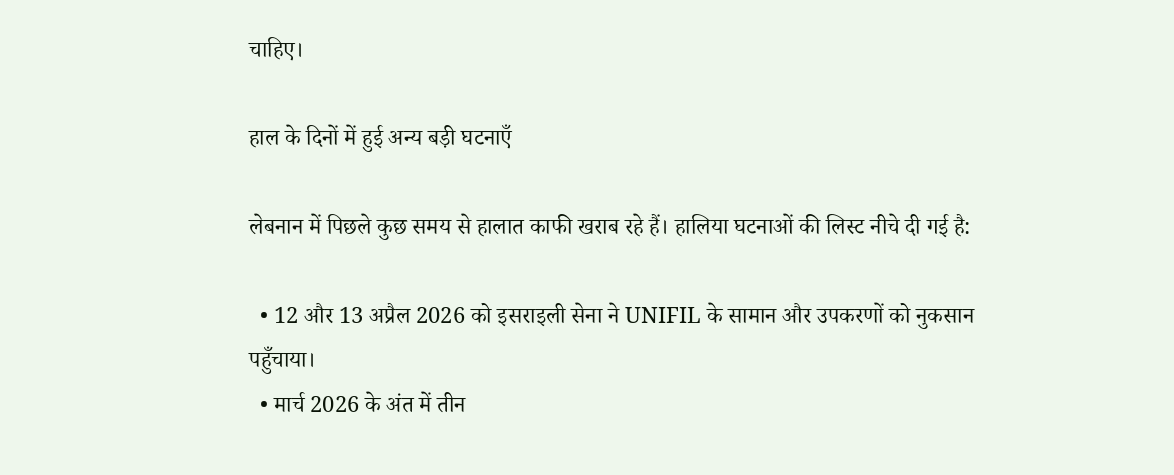चाहिए।

हाल के दिनों में हुई अन्य बड़ी घटनाएँ

लेबनान में पिछले कुछ समय से हालात काफी खराब रहे हैं। हालिया घटनाओं की लिस्ट नीचे दी गई है:

  • 12 और 13 अप्रैल 2026 को इसराइली सेना ने UNIFIL के सामान और उपकरणों को नुकसान पहुँचाया।
  • मार्च 2026 के अंत में तीन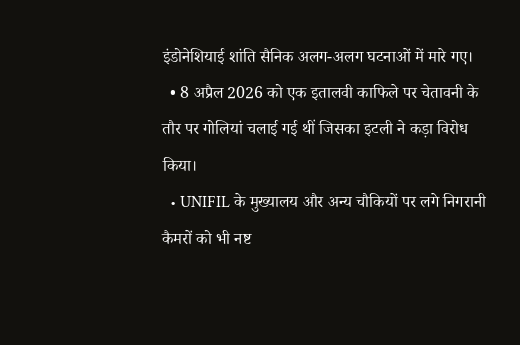इंडोनेशियाई शांति सैनिक अलग-अलग घटनाओं में मारे गए।
  • 8 अप्रैल 2026 को एक इतालवी काफिले पर चेतावनी के तौर पर गोलियां चलाई गई थीं जिसका इटली ने कड़ा विरोध किया।
  • UNIFIL के मुख्यालय और अन्य चौकियों पर लगे निगरानी कैमरों को भी नष्ट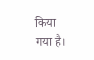किया गया है।